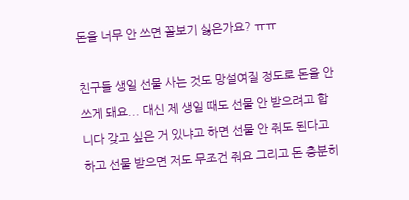돈을 너무 안 쓰면 꼴보기 싫은가요? ㅠㅠ

친구들 생일 선물 사는 것도 망설여질 정도로 돈을 안 쓰게 돼요... 대신 제 생일 때도 선물 안 받으려고 합니다 갖고 싶은 거 있냐고 하면 선물 안 줘도 된다고 하고 선물 받으면 저도 무조건 줘요 그리고 돈 충분히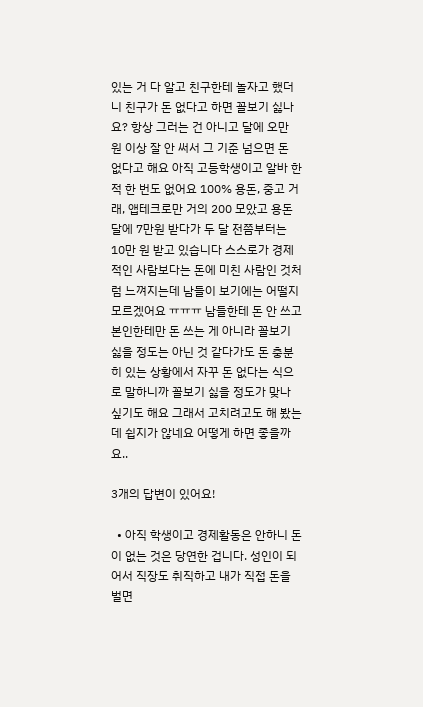있는 거 다 알고 친구한테 놀자고 했더니 친구가 돈 없다고 하면 꼴보기 싫나요? 항상 그러는 건 아니고 달에 오만 원 이상 잘 안 써서 그 기준 넘으면 돈 없다고 해요 아직 고등학생이고 알바 한 적 한 번도 없어요 100% 용돈, 중고 거래, 앱테크로만 거의 200 모았고 용돈 달에 7만원 받다가 두 달 전쯤부터는 10만 원 받고 있습니다 스스로가 경제적인 사람보다는 돈에 미친 사람인 것처럼 느껴지는데 남들이 보기에는 어떨지 모르겠어요 ㅠㅠㅠ 남들한테 돈 안 쓰고 본인한테만 돈 쓰는 게 아니라 꼴보기 싫을 정도는 아닌 것 같다가도 돈 충분히 있는 상황에서 자꾸 돈 없다는 식으로 말하니까 꼴보기 싫을 정도가 맞나 싶기도 해요 그래서 고치려고도 해 봤는데 쉽지가 않네요 어떻게 하면 좋을까요..

3개의 답변이 있어요!

  • 아직 학생이고 경제활동은 안하니 돈이 없는 것은 당연한 겁니다. 성인이 되어서 직장도 취직하고 내가 직접 돈을 벌면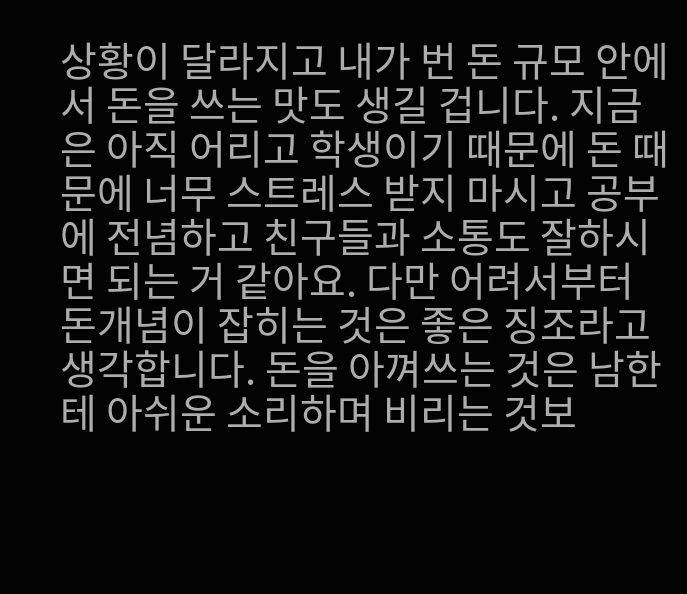상황이 달라지고 내가 번 돈 규모 안에서 돈을 쓰는 맛도 생길 겁니다. 지금은 아직 어리고 학생이기 때문에 돈 때문에 너무 스트레스 받지 마시고 공부에 전념하고 친구들과 소통도 잘하시면 되는 거 같아요. 다만 어려서부터 돈개념이 잡히는 것은 좋은 징조라고 생각합니다. 돈을 아껴쓰는 것은 남한테 아쉬운 소리하며 비리는 것보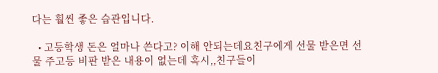다는 훨씬 좋은 습관입니다.

  • 고등학생 돈은 얼마나 쓴다고? 이해 안되는데요친구에게 선물 받은면 선물 주고등 비판 받은 내용이 없는데 혹시,,친구들이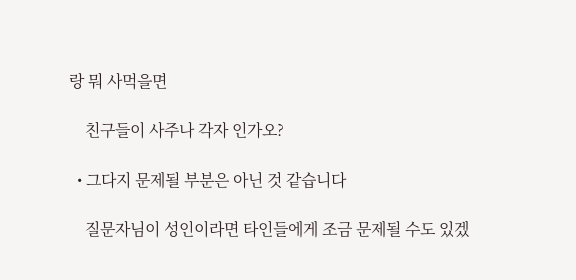랑 뭐 사먹을면

    친구들이 사주나 각자 인가오?

  • 그다지 문제될 부분은 아닌 것 같습니다

    질문자님이 성인이라면 타인들에게 조금 문제될 수도 있겠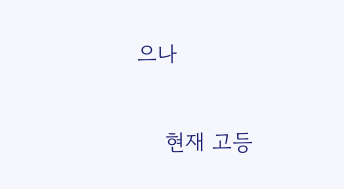으나

    현재 고등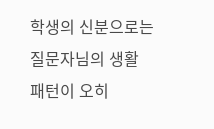학생의 신분으로는 질문자님의 생활 패턴이 오히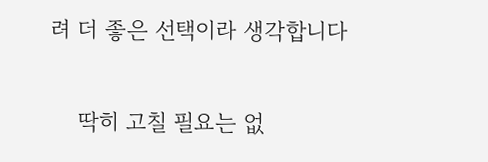려 더 좋은 선택이라 생각합니다

    딱히 고칠 필요는 없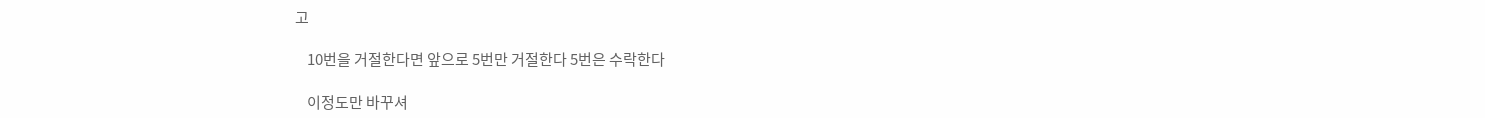고

    10번을 거절한다면 앞으로 5번만 거절한다 5번은 수락한다

    이정도만 바꾸셔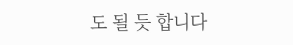도 될 듯 합니다